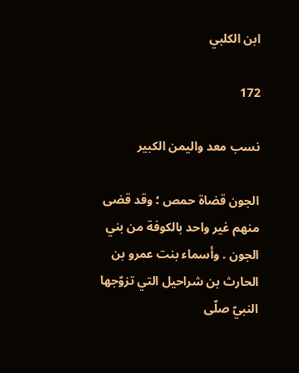ابن الكلبي

172

نسب معد واليمن الكبير

الجون قضاة حمص ؛ وقد قضى منهم غير واحد بالكوفة من بني الجون . وأسماء بنت عمرو بن الحارث بن شراحيل التي تزوّجها النبيّ صلّى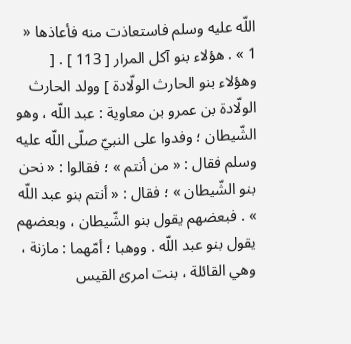اللّه عليه وسلم فاستعاذت منه فأعاذها « 1 » . هؤلاء بنو آكل المرار [ 113 ] . [ وهؤلاء بنو الحارث الولّادة ] وولد الحارث الولّادة بن عمرو بن معاوية : عبد اللّه ، وهو الشّيطان ؛ وفدوا على النبيّ صلّى اللّه عليه وسلم فقال : « من أنتم » ؛ فقالوا : « نحن بنو الشّيطان » ؛ فقال : « أنتم بنو عبد اللّه » . فبعضهم يقول بنو الشّيطان ، وبعضهم يقول بنو عبد اللّه . ووهبا ؛ أمّهما : مازنة ، وهي القائلة ، بنت امرئ القيس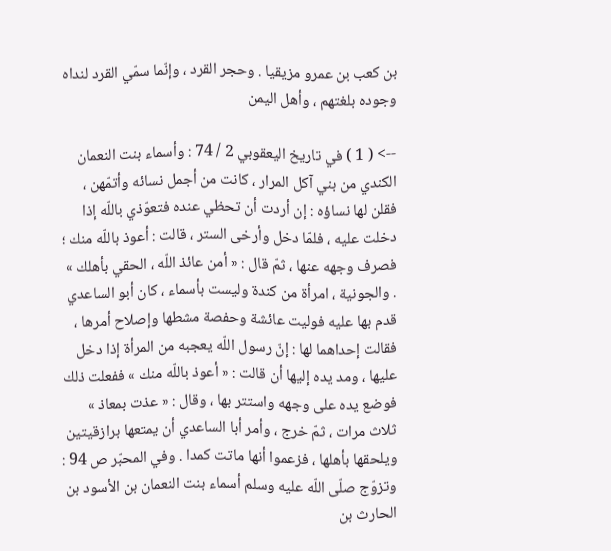بن كعب بن عمرو مزيقيا . وحجر القرد ، وإنّما سمّي القرد لنداه وجوده بلغتهم ، وأهل اليمن

--> ( 1 ) في تاريخ اليعقوبي 2 / 74 : وأسماء بنت النعمان الكندي من بني آكل المرار ، كانت من أجمل نسائه وأتمّهن ، فقلن لها نساؤه : إن أردت أن تحظي عنده فتعوّذي باللّه إذا دخلت عليه ، فلمّا دخل وأرخى الستر ، قالت : أعوذ باللّه منك ؛ فصرف وجهه عنها ، ثمّ قال : « أمن عائذ اللّه ، الحقي بأهلك » . والجونية ، امرأة من كندة وليست بأسماء ، كان أبو الساعدي قدم بها عليه فوليت عائشة وحفصة مشطها وإصلاح أمرها ، فقالت إحداهما لها : إنّ رسول اللّه يعجبه من المرأة إذا دخل عليها ، ومد يده إليها أن قالت : « أعوذ باللّه منك » ففعلت ذلك فوضع يده على وجهه واستتر بها ، وقال : « عذت بمعاذ » ثلاث مرات ، ثمّ خرج ، وأمر أبا الساعدي أن يمتعها برازقيتين ويلحقها بأهلها ، فزعموا أنها ماتت كمدا . وفي المحبّر ص 94 : وتزوّج صلّى اللّه عليه وسلم أسماء بنت النعمان بن الأسود بن الحارث بن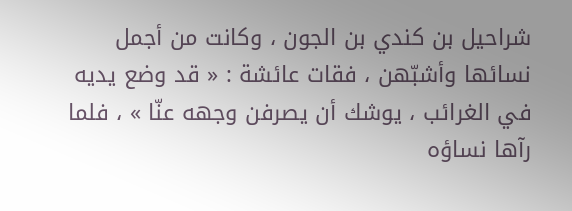شراحيل بن كندي بن الجون ، وكانت من أجمل نسائها وأشبّهن ، فقات عائشة : « قد وضع يديه في الغرائب ، يوشك أن يصرفن وجهه عنّا » ، فلما رآها نساؤه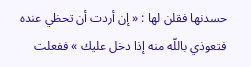حسدنها فقلن لها : « إن أردت أن تحظي عنده فتعوذي باللّه منه إذا دخل عليك » ففعلت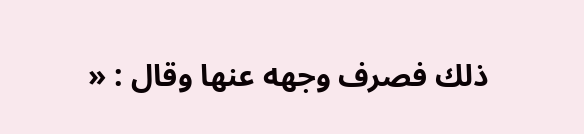ذلك فصرف وجهه عنها وقال : «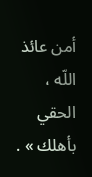أمن عائذ اللّه ، الحقي بأهلك » .